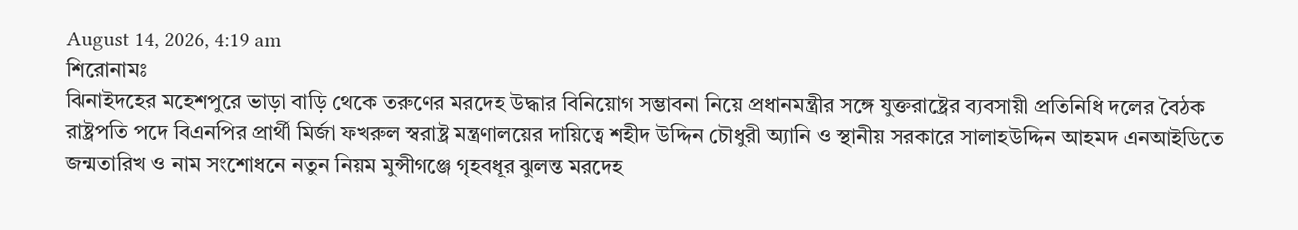August 14, 2026, 4:19 am
শিরোনামঃ
ঝিনাইদহের মহেশপুরে ভাড়া বাড়ি থেকে তরুণের মরদেহ উদ্ধার বিনিয়োগ সম্ভাবনা নিয়ে প্রধানমন্ত্রীর সঙ্গে যুক্তরাষ্ট্রের ব্যবসায়ী প্রতিনিধি দলের বৈঠক রাষ্ট্রপতি পদে বিএনপির প্রার্থী মির্জা ফখরুল স্বরাষ্ট্র মন্ত্রণালয়ের দায়িত্বে শহীদ উদ্দিন চৌধুরী অ্যানি ও স্থানীয় সরকারে সালাহউদ্দিন আহমদ এনআইডিতে জন্মতারিখ ও নাম সংশোধনে নতুন নিয়ম মুন্সীগঞ্জে গৃহবধূর ঝুলন্ত মরদেহ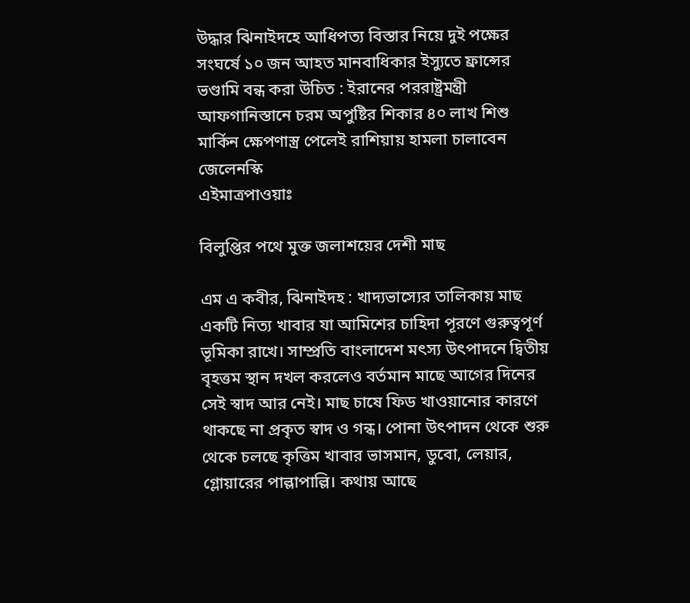উদ্ধার ঝিনাইদহে আধিপত্য বিস্তার নিয়ে দুই পক্ষের সংঘর্ষে ১০ জন আহত মানবাধিকার ইস্যুতে ফ্রান্সের ভণ্ডামি বন্ধ করা উচিত : ইরানের পররাষ্ট্রমন্ত্রী আফগানিস্তানে চরম অপুষ্টির শিকার ৪০ লাখ শিশু মার্কিন ক্ষেপণাস্ত্র পেলেই রাশিয়ায় হামলা চালাবেন জেলেনস্কি
এইমাত্রপাওয়াঃ

বিলুপ্তির পথে মুক্ত জলাশয়ের দেশী মাছ

এম এ কবীর, ঝিনাইদহ : খাদ্যভাস্যের তালিকায় মাছ একটি নিত্য খাবার যা আমিশের চাহিদা পূরণে গুরুত্বপূর্ণ ভূমিকা রাখে। সাম্প্রতি বাংলাদেশ মৎস্য উৎপাদনে দ্বিতীয় বৃহত্তম স্থান দখল করলেও বর্তমান মাছে আগের দিনের সেই স্বাদ আর নেই। মাছ চাষে ফিড খাওয়ানোর কারণে থাকছে না প্রকৃত স্বাদ ও গন্ধ। পোনা উৎপাদন থেকে শুরু থেকে চলছে কৃত্তিম খাবার ভাসমান, ডুবো, লেয়ার, গ্লোয়ারের পাল্লাপাল্লি। কথায় আছে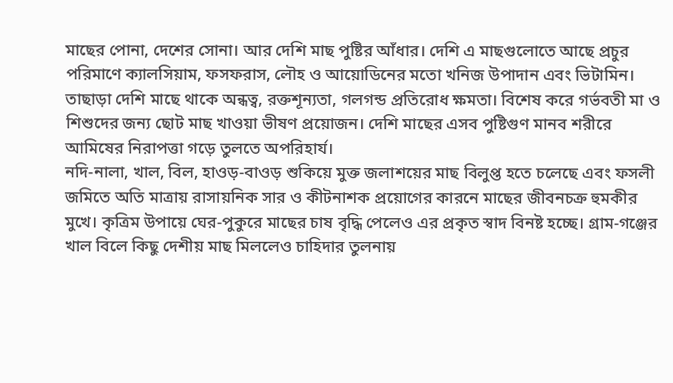মাছের পোনা, দেশের সোনা। আর দেশি মাছ পুষ্টির আঁধার। দেশি এ মাছগুলোতে আছে প্রচুর পরিমাণে ক্যালসিয়াম, ফসফরাস, লৌহ ও আয়োডিনের মতো খনিজ উপাদান এবং ভিটামিন। তাছাড়া দেশি মাছে থাকে অন্ধত্ব, রক্তশূন্যতা, গলগন্ড প্রতিরোধ ক্ষমতা। বিশেষ করে গর্ভবতী মা ও শিশুদের জন্য ছোট মাছ খাওয়া ভীষণ প্রয়োজন। দেশি মাছের এসব পুষ্টিগুণ মানব শরীরে আমিষের নিরাপত্তা গড়ে তুলতে অপরিহার্য।
নদি-নালা, খাল, বিল, হাওড়-বাওড় শুকিয়ে মুক্ত জলাশয়ের মাছ বিলুপ্ত হতে চলেছে এবং ফসলী জমিতে অতি মাত্রায় রাসায়নিক সার ও কীটনাশক প্রয়োগের কারনে মাছের জীবনচক্র হুমকীর মুখে। কৃত্রিম উপায়ে ঘের-পুকুরে মাছের চাষ বৃদ্ধি পেলেও এর প্রকৃত স্বাদ বিনষ্ট হচ্ছে। গ্রাম-গঞ্জের খাল বিলে কিছু দেশীয় মাছ মিললেও চাহিদার তুলনায়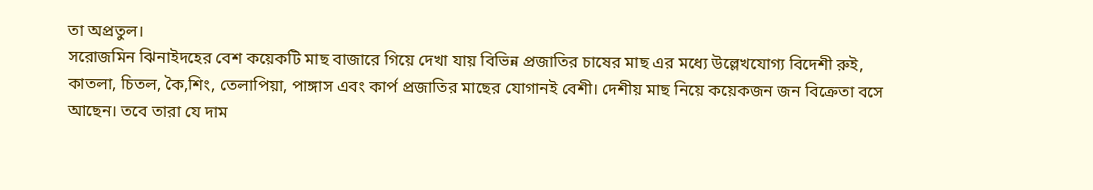তা অপ্রতুল।
সরোজমিন ঝিনাইদহের বেশ কয়েকটি মাছ বাজারে গিয়ে দেখা যায় বিভিন্ন প্রজাতির চাষের মাছ এর মধ্যে উল্লেখযোগ্য বিদেশী রুই, কাতলা, চিতল, কৈ,শিং, তেলাপিয়া, পাঙ্গাস এবং কার্প প্রজাতির মাছের যোগানই বেশী। দেশীয় মাছ নিয়ে কয়েকজন জন বিক্রেতা বসে আছেন। তবে তারা যে দাম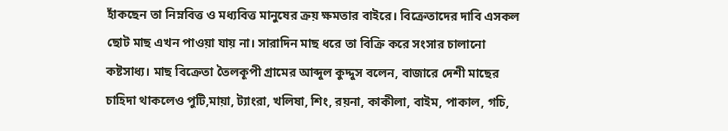হাঁকছেন তা নিম্নবিত্ত ও মধ্যবিত্ত মানুষের ক্রয় ক্ষমতার বাইরে। বিক্রেতাদের দাবি এসকল ছোট মাছ এখন পাওয়া যায় না। সারাদিন মাছ ধরে তা বিক্রি করে সংসার চালানো কষ্টসাধ্য। মাছ বিক্রেতা তৈলকূপী গ্রামের আব্দুল কুদ্দুস বলেন, বাজারে দেশী মাছের চাহিদা থাকলেও পুটি,মায়া, ট্যাংরা, খলিষা, শিং, রয়না, কাকীলা, বাইম, পাকাল, গচি,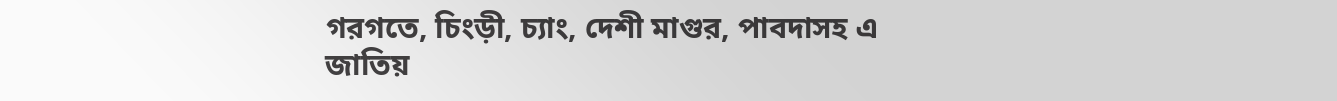গরগতে, চিংড়ী, চ্যাং, দেশী মাগুর, পাবদাসহ এ জাতিয়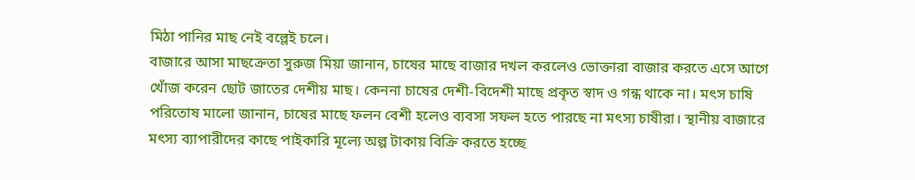মিঠা পানির মাছ নেই বল্লেই চলে।
বাজারে আসা মাছক্রেতা সুরুজ মিয়া জানান, চাষের মাছে বাজার দখল করলেও ভোক্তারা বাজার করতে এসে আগে খোঁজ করেন ছোট জাতের দেশীয় মাছ। কেননা চাষের দেশী-বিদেশী মাছে প্রকৃত স্বাদ ও গন্ধ থাকে না। মৎস চাষি পরিতোষ মালো জানান, চাষের মাছে ফলন বেশী হলেও ব্যবসা সফল হতে পারছে না মৎস্য চাষীরা। স্থানীয় বাজারে মৎস্য ব্যাপারীদের কাছে পাইকারি মূল্যে অল্প টাকায় বিক্রি করতে হচ্ছে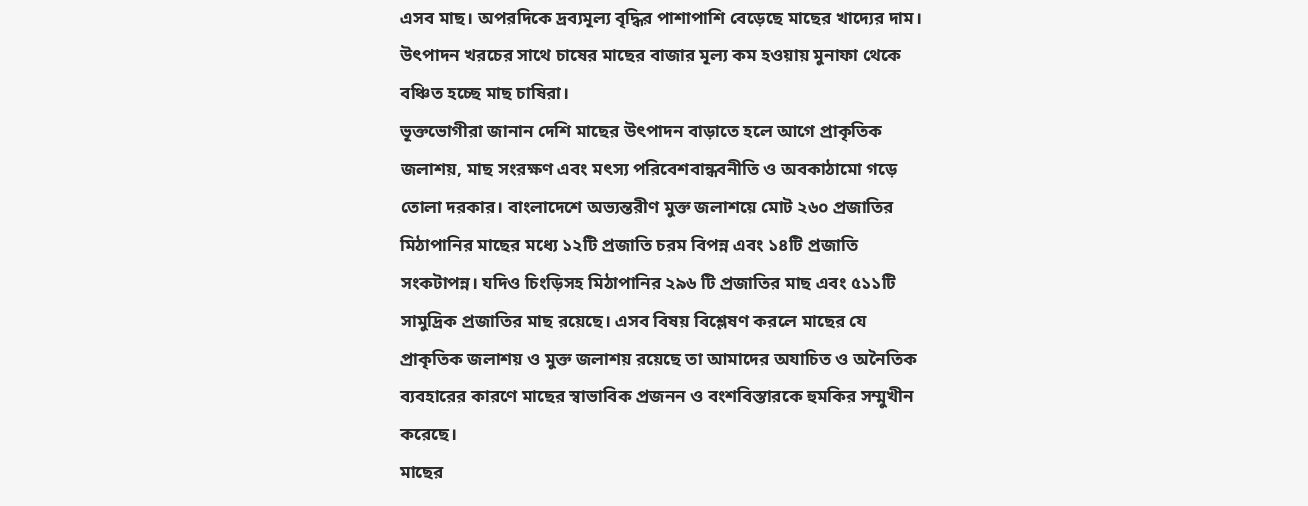এসব মাছ। অপরদিকে দ্রব্যমূল্য বৃদ্ধির পাশাপাশি বেড়েছে মাছের খাদ্যের দাম। উৎপাদন খরচের সাথে চাষের মাছের বাজার মূল্য কম হওয়ায় মুনাফা থেকে বঞ্চিত হচ্ছে মাছ চাষিরা।
ভূক্তভোগীরা জানান দেশি মাছের উৎপাদন বাড়াতে হলে আগে প্রাকৃতিক জলাশয়, মাছ সংরক্ষণ এবং মৎস্য পরিবেশবান্ধবনীতি ও অবকাঠামো গড়ে তোলা দরকার। বাংলাদেশে অভ্যন্তরীণ মুক্ত জলাশয়ে মোট ২৬০ প্রজাতির মিঠাপানির মাছের মধ্যে ১২টি প্রজাতি চরম বিপন্ন এবং ১৪টি প্রজাতি সংকটাপন্ন। যদিও চিংড়িসহ মিঠাপানির ২৯৬ টি প্রজাতির মাছ এবং ৫১১টি সামুদ্রিক প্রজাতির মাছ রয়েছে। এসব বিষয় বিশ্লেষণ করলে মাছের যে প্রাকৃতিক জলাশয় ও মুক্ত জলাশয় রয়েছে তা আমাদের অযাচিত ও অনৈতিক ব্যবহারের কারণে মাছের স্বাভাবিক প্রজনন ও বংশবিস্তারকে হুমকির সম্মুখীন করেছে।
মাছের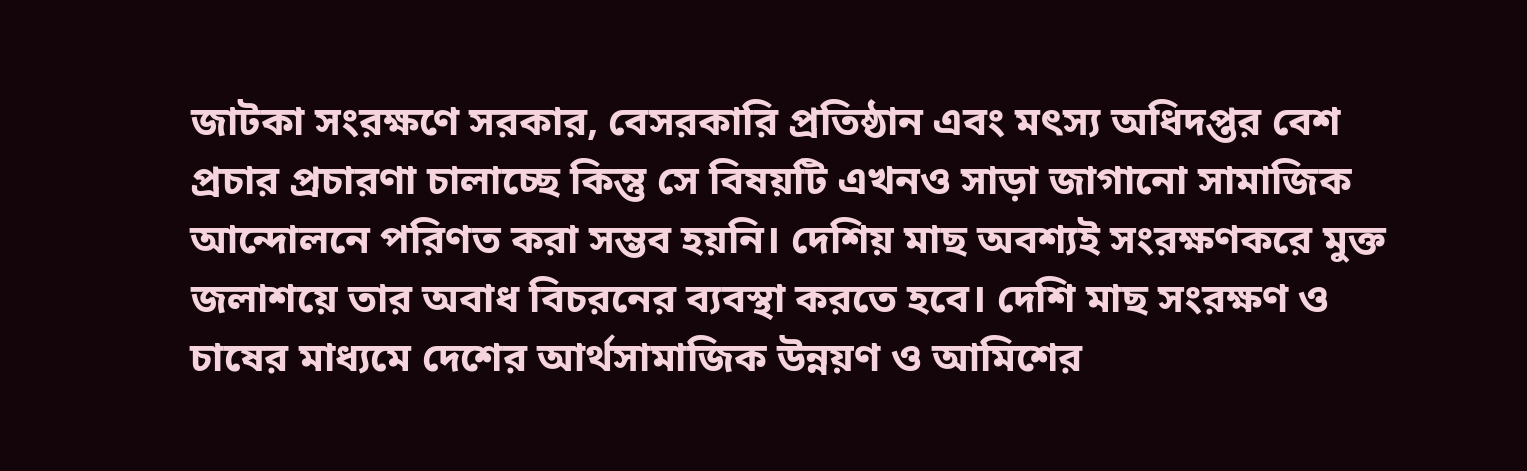জাটকা সংরক্ষণে সরকার, বেসরকারি প্রতিষ্ঠান এবং মৎস্য অধিদপ্তর বেশ প্রচার প্রচারণা চালাচ্ছে কিন্তু সে বিষয়টি এখনও সাড়া জাগানো সামাজিক আন্দোলনে পরিণত করা সম্ভব হয়নি। দেশিয় মাছ অবশ্যই সংরক্ষণকরে মুক্ত জলাশয়ে তার অবাধ বিচরনের ব্যবস্থা করতে হবে। দেশি মাছ সংরক্ষণ ও চাষের মাধ্যমে দেশের আর্থসামাজিক উন্নয়ণ ও আমিশের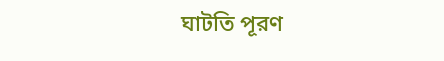ঘাটতি পূরণ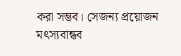করা সম্ভব। সেজন্য প্রয়োজন মৎস্যবান্ধব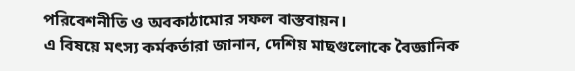পরিবেশনীতি ও অবকাঠামোর সফল বাস্তবায়ন।
এ বিষয়ে মৎস্য কর্মকর্তারা জানান, দেশিয় মাছগুলোকে বৈজ্ঞানিক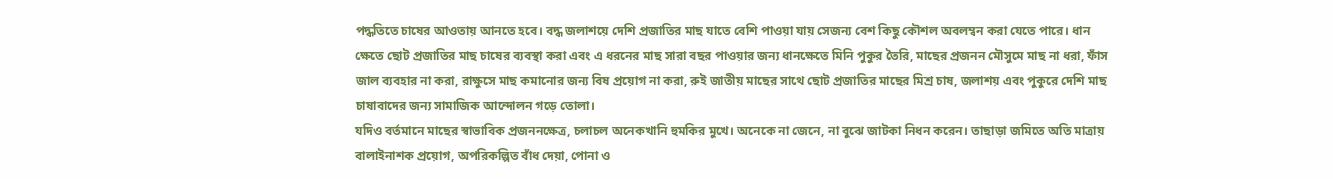পদ্ধতিতে চাষের আওতায় আনতে হবে। বদ্ধ জলাশয়ে দেশি প্রজাতির মাছ যাতে বেশি পাওয়া যায় সেজন্য বেশ কিছু কৌশল অবলম্বন করা যেতে পারে। ধান ক্ষেতে ছোট প্রজাতির মাছ চাষের ব্যবস্থা করা এবং এ ধরনের মাছ সারা বছর পাওয়ার জন্য ধানক্ষেতে মিনি পুকুর তৈরি, মাছের প্রজনন মৌসুমে মাছ না ধরা, ফাঁস জাল ব্যবহার না করা, রাক্ষুসে মাছ কমানোর জন্য বিষ প্রয়োগ না করা, রুই জাতীয় মাছের সাথে ছোট প্রজাতির মাছের মিশ্র চাষ, জলাশয় এবং পুকুরে দেশি মাছ চাষাবাদের জন্য সামাজিক আন্দোলন গড়ে তোলা।
যদিও বর্তমানে মাছের স্বাভাবিক প্রজননক্ষেত্র, চলাচল অনেকখানি হুমকির মুখে। অনেকে না জেনে, না বুঝে জাটকা নিধন করেন। তাছাড়া জমিতে অতি মাত্রায় বালাইনাশক প্রয়োগ, অপরিকল্পিত বাঁধ দেয়া, পোনা ও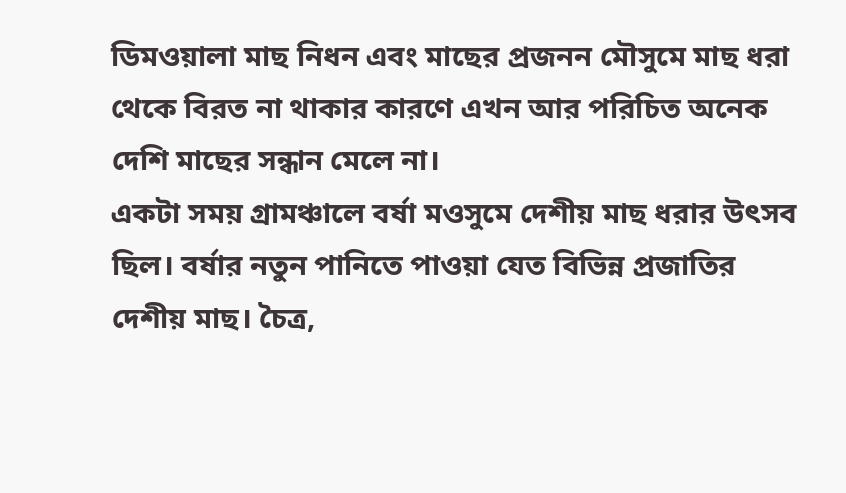ডিমওয়ালা মাছ নিধন এবং মাছের প্রজনন মৌসুমে মাছ ধরা থেকে বিরত না থাকার কারণে এখন আর পরিচিত অনেক দেশি মাছের সন্ধান মেলে না।
একটা সময় গ্রামঞ্চালে বর্ষা মওসুমে দেশীয় মাছ ধরার উৎসব ছিল। বর্ষার নতুন পানিতে পাওয়া যেত বিভিন্ন প্রজাতির দেশীয় মাছ। চৈত্র,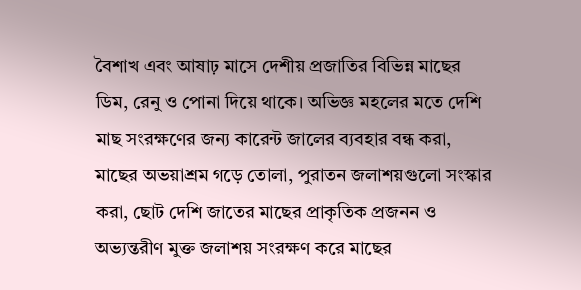বৈশাখ এবং আষাঢ় মাসে দেশীয় প্রজাতির বিভিন্ন মাছের ডিম, রেনু ও পোনা দিয়ে থাকে। অভিজ্ঞ মহলের মতে দেশি মাছ সংরক্ষণের জন্য কারেন্ট জালের ব্যবহার বন্ধ করা, মাছের অভয়াশ্রম গড়ে তোলা, পুরাতন জলাশয়গুলো সংস্কার করা, ছোট দেশি জাতের মাছের প্রাকৃতিক প্রজনন ও অভ্যন্তরীণ মুক্ত জলাশয় সংরক্ষণ করে মাছের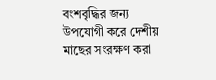বংশবৃদ্ধির জন্য উপযোগী করে দেশীয় মাছের সংরক্ষণ করা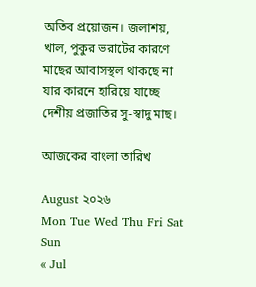অতিব প্রয়োজন। জলাশয়, খাল, পুকুর ভরাটের কারণে মাছের আবাসস্থল থাকছে না যার কারনে হারিয়ে যাচ্ছে দেশীয় প্রজাতির সু-স্বাদু মাছ।

আজকের বাংলা তারিখ

August ২০২৬
Mon Tue Wed Thu Fri Sat Sun
« Jul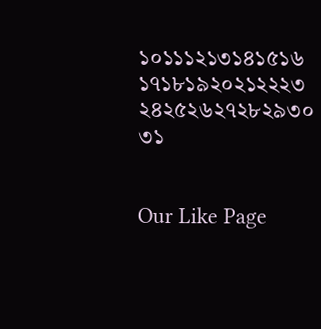১০১১১২১৩১৪১৫১৬
১৭১৮১৯২০২১২২২৩
২৪২৫২৬২৭২৮২৯৩০
৩১


Our Like Page